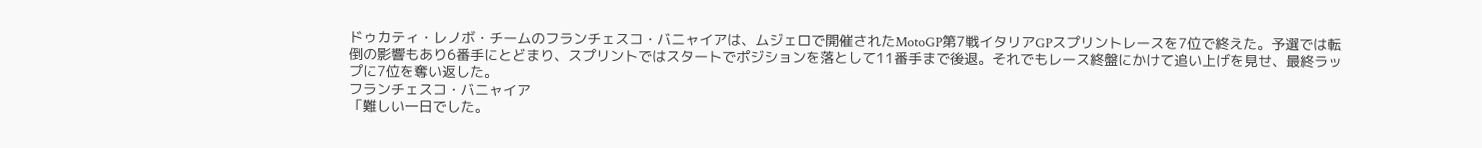ドゥカティ・レノボ・チームのフランチェスコ・バニャイアは、ムジェロで開催されたMotoGP第7戦イタリアGPスプリントレースを7位で終えた。予選では転倒の影響もあり6番手にとどまり、スプリントではスタートでポジションを落として11番手まで後退。それでもレース終盤にかけて追い上げを見せ、最終ラップに7位を奪い返した。
フランチェスコ・バニャイア
「難しい一日でした。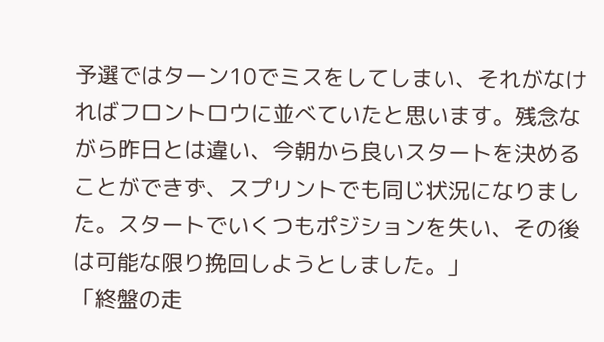予選ではターン10でミスをしてしまい、それがなければフロントロウに並べていたと思います。残念ながら昨日とは違い、今朝から良いスタートを決めることができず、スプリントでも同じ状況になりました。スタートでいくつもポジションを失い、その後は可能な限り挽回しようとしました。」
「終盤の走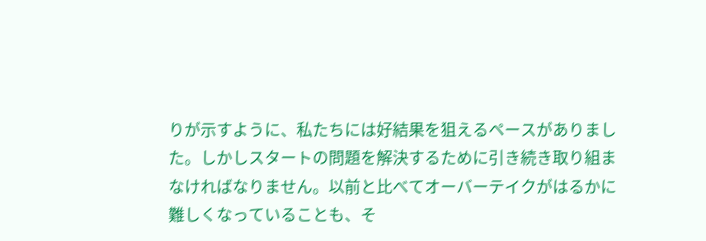りが示すように、私たちには好結果を狙えるペースがありました。しかしスタートの問題を解決するために引き続き取り組まなければなりません。以前と比べてオーバーテイクがはるかに難しくなっていることも、そ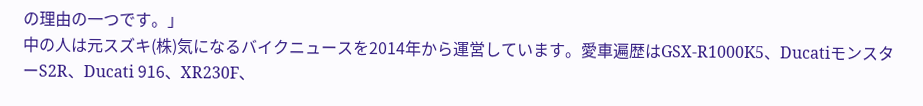の理由の一つです。」
中の人は元スズキ(株)気になるバイクニュースを2014年から運営しています。愛車遍歴はGSX-R1000K5、DucatiモンスターS2R、Ducati 916、XR230F、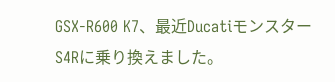GSX-R600 K7、最近DucatiモンスターS4Rに乗り換えました。